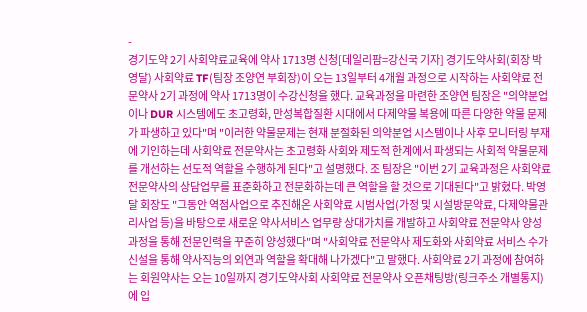-
경기도약 2기 사회약료교육에 약사 1713명 신청[데일리팜=강신국 기자] 경기도약사회(회장 박영달) 사회약료 TF(팀장 조양연 부회장)이 오는 13일부터 4개월 과정으로 시작하는 사회약료 전문약사 2기 과정에 약사 1713명이 수강신청을 했다. 교육과정을 마련한 조양연 팀장은 "의약분업이나 DUR 시스템에도 초고령화, 만성복합질환 시대에서 다제약물 복용에 따른 다양한 약물 문제가 파생하고 있다"며 "이러한 약물문제는 현재 분절화된 의약분업 시스템이나 사후 모니터링 부재에 기인하는데 사회약료 전문약사는 초고령화 사회와 제도적 한계에서 파생되는 사회적 약물문제를 개선하는 선도적 역할을 수행하게 된다"고 설명했다. 조 팀장은 "이번 2기 교육과정은 사회약료 전문약사의 상담업무를 표준화하고 전문화하는데 큰 역할을 할 것으로 기대된다"고 밝혔다. 박영달 회장도 "그동안 역점사업으로 추진해온 사회약료 시범사업(가정 및 시설방문약료, 다제약물관리사업 등)을 바탕으로 새로운 약사서비스 업무량 상대가치를 개발하고 사회약료 전문약사 양성과정을 통해 전문인력을 꾸준히 양성했다"며 "사회약료 전문약사 제도화와 사회약료 서비스 수가 신설을 통해 약사직능의 외연과 역할을 확대해 나가겠다"고 말했다. 사회약료 2기 과정에 참여하는 회원약사는 오는 10일까지 경기도약사회 사회약료 전문약사 오픈채팅방(링크주소 개별통지)에 입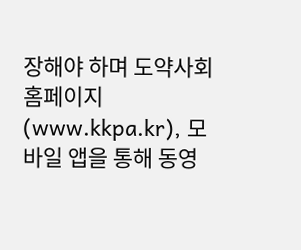장해야 하며 도약사회 홈페이지(www.kkpa.kr), 모바일 앱을 통해 동영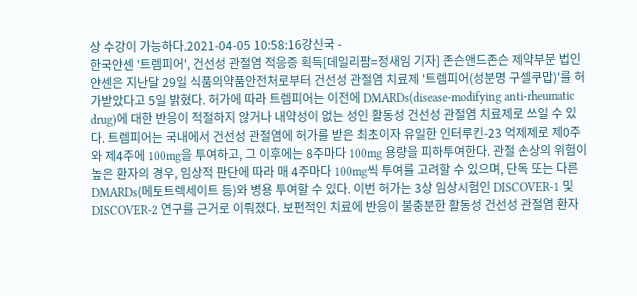상 수강이 가능하다.2021-04-05 10:58:16강신국 -
한국얀센 '트렘피어', 건선성 관절염 적응증 획득[데일리팜=정새임 기자] 존슨앤드존슨 제약부문 법인 얀센은 지난달 29일 식품의약품안전처로부터 건선성 관절염 치료제 '트렘피어(성분명 구셀쿠맙)'를 허가받았다고 5일 밝혔다. 허가에 따라 트렘피어는 이전에 DMARDs(disease-modifying anti-rheumatic drug)에 대한 반응이 적절하지 않거나 내약성이 없는 성인 활동성 건선성 관절염 치료제로 쓰일 수 있다. 트렘피어는 국내에서 건선성 관절염에 허가를 받은 최초이자 유일한 인터루킨-23 억제제로 제0주와 제4주에 100mg을 투여하고, 그 이후에는 8주마다 100mg 용량을 피하투여한다. 관절 손상의 위험이 높은 환자의 경우, 임상적 판단에 따라 매 4주마다 100mg씩 투여를 고려할 수 있으며, 단독 또는 다른 DMARDs(메토트렉세이트 등)와 병용 투여할 수 있다. 이번 허가는 3상 임상시험인 DISCOVER-1 및 DISCOVER-2 연구를 근거로 이뤄졌다. 보편적인 치료에 반응이 불충분한 활동성 건선성 관절염 환자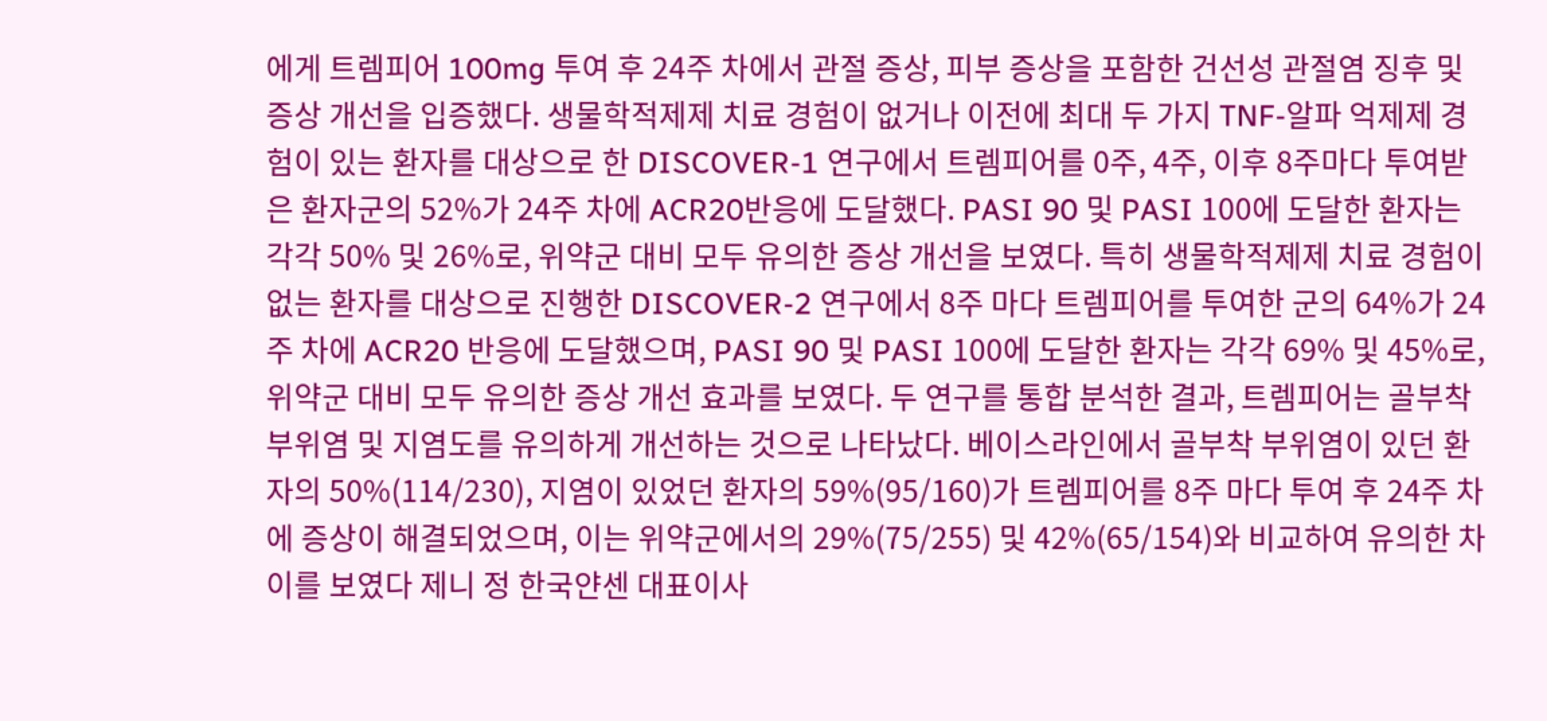에게 트렘피어 100mg 투여 후 24주 차에서 관절 증상, 피부 증상을 포함한 건선성 관절염 징후 및 증상 개선을 입증했다. 생물학적제제 치료 경험이 없거나 이전에 최대 두 가지 TNF-알파 억제제 경험이 있는 환자를 대상으로 한 DISCOVER-1 연구에서 트렘피어를 0주, 4주, 이후 8주마다 투여받은 환자군의 52%가 24주 차에 ACR20반응에 도달했다. PASI 90 및 PASI 100에 도달한 환자는 각각 50% 및 26%로, 위약군 대비 모두 유의한 증상 개선을 보였다. 특히 생물학적제제 치료 경험이 없는 환자를 대상으로 진행한 DISCOVER-2 연구에서 8주 마다 트렘피어를 투여한 군의 64%가 24주 차에 ACR20 반응에 도달했으며, PASI 90 및 PASI 100에 도달한 환자는 각각 69% 및 45%로, 위약군 대비 모두 유의한 증상 개선 효과를 보였다. 두 연구를 통합 분석한 결과, 트렘피어는 골부착 부위염 및 지염도를 유의하게 개선하는 것으로 나타났다. 베이스라인에서 골부착 부위염이 있던 환자의 50%(114/230), 지염이 있었던 환자의 59%(95/160)가 트렘피어를 8주 마다 투여 후 24주 차에 증상이 해결되었으며, 이는 위약군에서의 29%(75/255) 및 42%(65/154)와 비교하여 유의한 차이를 보였다 제니 정 한국얀센 대표이사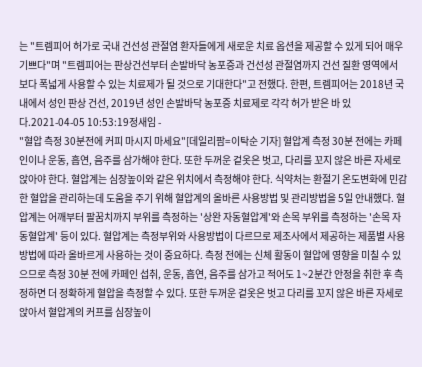는 "트렘피어 허가로 국내 건선성 관절염 환자들에게 새로운 치료 옵션을 제공할 수 있게 되어 매우 기쁘다"며 "트렘피어는 판상건선부터 손발바닥 농포증과 건선성 관절염까지 건선 질환 영역에서 보다 폭넓게 사용할 수 있는 치료제가 될 것으로 기대한다"고 전했다. 한편, 트렘피어는 2018년 국내에서 성인 판상 건선, 2019년 성인 손발바닥 농포증 치료제로 각각 허가 받은 바 있다.2021-04-05 10:53:19정새임 -
"혈압 측정 30분전에 커피 마시지 마세요"[데일리팜=이탁순 기자] 혈압계 측정 30분 전에는 카페인이나 운동, 흡연, 음주를 삼가해야 한다. 또한 두꺼운 겉옷은 벗고, 다리를 꼬지 않은 바른 자세로 앉아야 한다. 혈압계는 심장높이와 같은 위치에서 측정해야 한다. 식약처는 환절기 온도변화에 민감한 혈압을 관리하는데 도움을 주기 위해 혈압계의 올바른 사용방법 및 관리방법을 5일 안내했다. 혈압계는 어깨부터 팔꿈치까지 부위를 측정하는 '상완 자동혈압계'와 손목 부위를 측정하는 '손목 자동혈압계' 등이 있다. 혈압계는 측정부위와 사용방법이 다르므로 제조사에서 제공하는 제품별 사용 방법에 따라 올바르게 사용하는 것이 중요하다. 측정 전에는 신체 활동이 혈압에 영향을 미칠 수 있으므로 측정 30분 전에 카페인 섭취, 운동, 흡연, 음주를 삼가고 적어도 1~2분간 안정을 취한 후 측정하면 더 정확하게 혈압을 측정할 수 있다. 또한 두꺼운 겉옷은 벗고 다리를 꼬지 않은 바른 자세로 앉아서 혈압계의 커프를 심장높이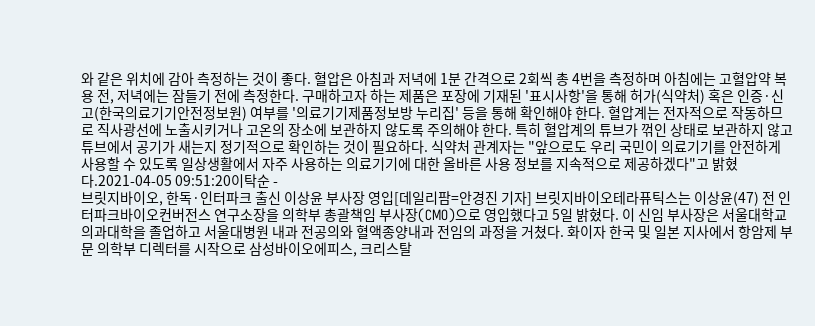와 같은 위치에 감아 측정하는 것이 좋다. 혈압은 아침과 저녁에 1분 간격으로 2회씩 총 4번을 측정하며 아침에는 고혈압약 복용 전, 저녁에는 잠들기 전에 측정한다. 구매하고자 하는 제품은 포장에 기재된 '표시사항'을 통해 허가(식약처) 혹은 인증·신고(한국의료기기안전정보원) 여부를 '의료기기제품정보방 누리집' 등을 통해 확인해야 한다. 혈압계는 전자적으로 작동하므로 직사광선에 노출시키거나 고온의 장소에 보관하지 않도록 주의해야 한다. 특히 혈압계의 튜브가 꺾인 상태로 보관하지 않고 튜브에서 공기가 새는지 정기적으로 확인하는 것이 필요하다. 식약처 관계자는 "앞으로도 우리 국민이 의료기기를 안전하게 사용할 수 있도록 일상생활에서 자주 사용하는 의료기기에 대한 올바른 사용 정보를 지속적으로 제공하겠다"고 밝혔다.2021-04-05 09:51:20이탁순 -
브릿지바이오, 한독·인터파크 출신 이상윤 부사장 영입[데일리팜=안경진 기자] 브릿지바이오테라퓨틱스는 이상윤(47) 전 인터파크바이오컨버전스 연구소장을 의학부 총괄책임 부사장(CMO)으로 영입했다고 5일 밝혔다. 이 신임 부사장은 서울대학교 의과대학을 졸업하고 서울대병원 내과 전공의와 혈액종양내과 전임의 과정을 거쳤다. 화이자 한국 및 일본 지사에서 항암제 부문 의학부 디렉터를 시작으로 삼성바이오에피스, 크리스탈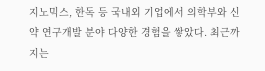지노믹스, 한독 등 국내외 기업에서 의학부와 신약 연구개발 분야 다양한 경험을 쌓았다. 최근까지는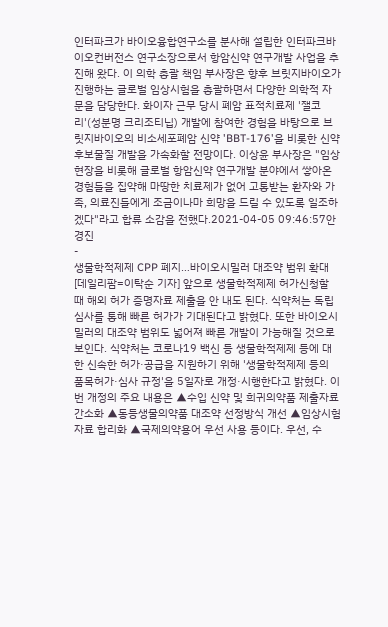인터파크가 바이오융합연구소를 분사해 설립한 인터파크바이오컨버전스 연구소장으로서 항암신약 연구개발 사업을 추진해 왔다. 이 의학 총괄 책임 부사장은 향후 브릿지바이오가 진행하는 글로벌 임상시험을 총괄하면서 다양한 의학적 자문을 담당한다. 화이자 근무 당시 폐암 표적치료제 '잴코리'(성분명 크리조티닙) 개발에 참여한 경험을 바탕으로 브릿지바이오의 비소세포폐암 신약 'BBT-176'을 비롯한 신약후보물질 개발을 가속화할 전망이다. 이상윤 부사장은 "임상 현장을 비롯해 글로벌 항암신약 연구개발 분야에서 쌓아온 경험들을 집약해 마땅한 치료제가 없어 고통받는 환자와 가족, 의료진들에게 조금이나마 희망을 드릴 수 있도록 일조하겠다"라고 합류 소감을 전했다.2021-04-05 09:46:57안경진
-
생물학적제제 CPP 폐지…바이오시밀러 대조약 범위 확대[데일리팜=이탁순 기자] 앞으로 생물학적제제 허가신청할 때 해외 허가 증명자료 제출을 안 내도 된다. 식약처는 독립심사를 통해 빠른 허가가 기대된다고 밝혔다. 또한 바이오시밀러의 대조약 범위도 넓어져 빠른 개발이 가능해질 것으로 보인다. 식약처는 코로나19 백신 등 생물학적제제 등에 대한 신속한 허가·공급을 지원하기 위해 '생물학적제제 등의 품목허가·심사 규정'을 5일자로 개정·시행한다고 밝혔다. 이번 개정의 주요 내용은 ▲수입 신약 및 희귀의약품 제출자료 간소화 ▲동등생물의약품 대조약 선정방식 개선 ▲임상시험 자료 합리화 ▲국제의약용어 우선 사용 등이다. 우선, 수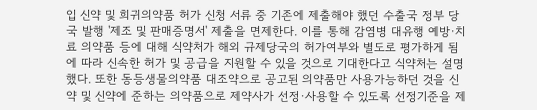입 신약 및 희귀의약품 허가 신청 서류 중 기존에 제출해야 했던 수출국 정부 당국 발행 '제조 및 판매증명서' 제출을 면제한다. 이를 통해 감염병 대유행 예방·치료 의약품 등에 대해 식약처가 해외 규제당국의 허가여부와 별도로 평가하게 됨에 따라 신속한 허가 및 공급을 지원할 수 있을 것으로 기대한다고 식약처는 설명했다. 또한 동등생물의약품 대조약으로 공고된 의약품만 사용가능하던 것을 신약 및 신약에 준하는 의약품으로 제약사가 선정·사용할 수 있도록 선정기준을 제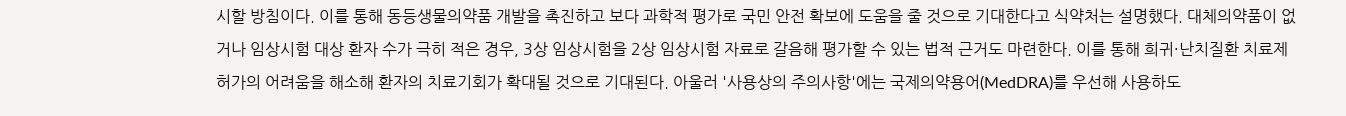시할 방침이다. 이를 통해 동등생물의약품 개발을 촉진하고 보다 과학적 평가로 국민 안전 확보에 도움을 줄 것으로 기대한다고 식약처는 설명했다. 대체의약품이 없거나 임상시험 대상 환자 수가 극히 적은 경우, 3상 임상시험을 2상 임상시험 자료로 갈음해 평가할 수 있는 법적 근거도 마련한다. 이를 통해 희귀·난치질환 치료제 허가의 어려움을 해소해 환자의 치료기회가 확대될 것으로 기대된다. 아울러 '사용상의 주의사항'에는 국제의약용어(MedDRA)를 우선해 사용하도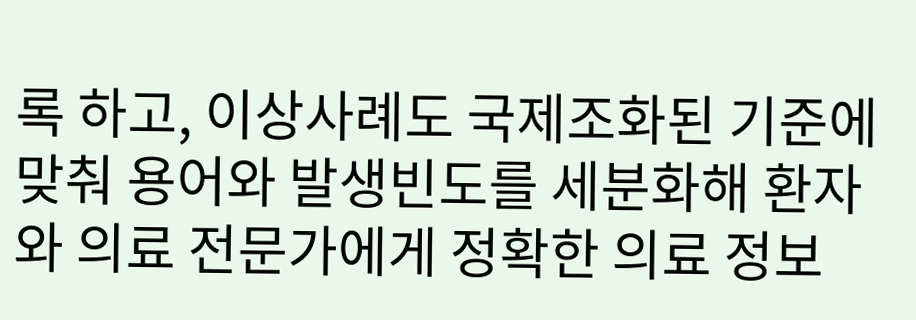록 하고, 이상사례도 국제조화된 기준에 맞춰 용어와 발생빈도를 세분화해 환자와 의료 전문가에게 정확한 의료 정보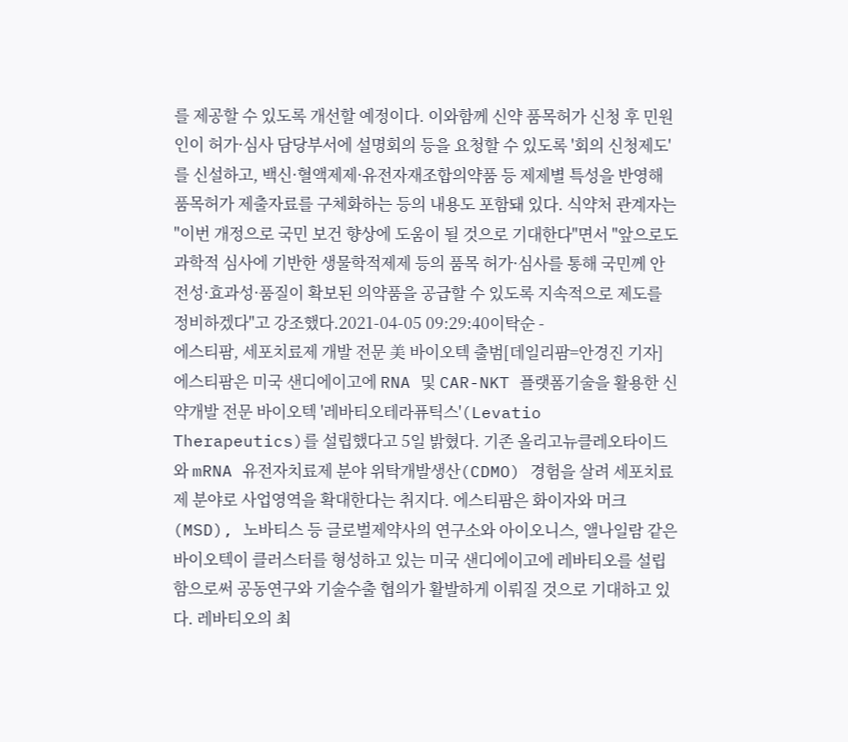를 제공할 수 있도록 개선할 예정이다. 이와함께 신약 품목허가 신청 후 민원인이 허가·심사 담당부서에 설명회의 등을 요청할 수 있도록 '회의 신청제도'를 신설하고, 백신·혈액제제·유전자재조합의약품 등 제제별 특성을 반영해 품목허가 제출자료를 구체화하는 등의 내용도 포함돼 있다. 식약처 관계자는 "이번 개정으로 국민 보건 향상에 도움이 될 것으로 기대한다"면서 "앞으로도 과학적 심사에 기반한 생물학적제제 등의 품목 허가·심사를 통해 국민께 안전성·효과성·품질이 확보된 의약품을 공급할 수 있도록 지속적으로 제도를 정비하겠다"고 강조했다.2021-04-05 09:29:40이탁순 -
에스티팜, 세포치료제 개발 전문 美 바이오텍 출범[데일리팜=안경진 기자] 에스티팜은 미국 샌디에이고에 RNA 및 CAR-NKT 플랫폼기술을 활용한 신약개발 전문 바이오텍 '레바티오테라퓨틱스'(Levatio Therapeutics)를 설립했다고 5일 밝혔다. 기존 올리고뉴클레오타이드와 mRNA 유전자치료제 분야 위탁개발생산(CDMO) 경험을 살려 세포치료제 분야로 사업영역을 확대한다는 취지다. 에스티팜은 화이자와 머크(MSD), 노바티스 등 글로벌제약사의 연구소와 아이오니스, 앨나일람 같은 바이오텍이 클러스터를 형성하고 있는 미국 샌디에이고에 레바티오를 설립함으로써 공동연구와 기술수출 협의가 활발하게 이뤄질 것으로 기대하고 있다. 레바티오의 최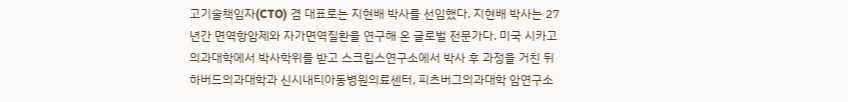고기술책임자(CTO) 겸 대표로는 지현배 박사를 선임했다. 지현배 박사는 27년간 면역항암제와 자가면역질환을 연구해 온 글로벌 전문가다. 미국 시카고의과대학에서 박사학위를 받고 스크립스연구소에서 박사 후 과정을 거친 뒤 하버드의과대학과 신시내티아동병원의료센터, 피츠버그의과대학 암연구소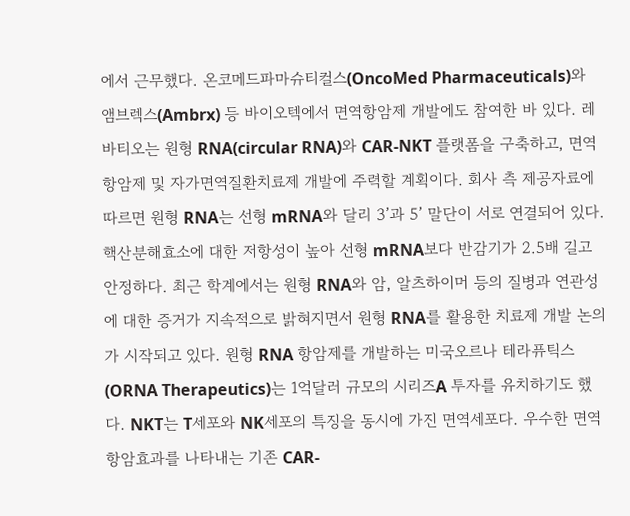에서 근무했다. 온코메드파마슈티컬스(OncoMed Pharmaceuticals)와 앰브렉스(Ambrx) 등 바이오텍에서 면역항암제 개발에도 참여한 바 있다. 레바티오는 원형 RNA(circular RNA)와 CAR-NKT 플랫폼을 구축하고, 면역항암제 및 자가면역질환치료제 개발에 주력할 계획이다. 회사 측 제공자료에 따르면 원형 RNA는 선형 mRNA와 달리 3’과 5’ 말단이 서로 연결되어 있다. 핵산분해효소에 대한 저항성이 높아 선형 mRNA보다 반감기가 2.5배 길고 안정하다. 최근 학계에서는 원형 RNA와 암, 알츠하이머 등의 질병과 연관성에 대한 증거가 지속적으로 밝혀지면서 원형 RNA를 활용한 치료제 개발 논의가 시작되고 있다. 원형 RNA 항암제를 개발하는 미국오르나 테라퓨틱스(ORNA Therapeutics)는 1억달러 규모의 시리즈A 투자를 유치하기도 했다. NKT는 T세포와 NK세포의 특징을 동시에 가진 면역세포다. 우수한 면역항암효과를 나타내는 기존 CAR-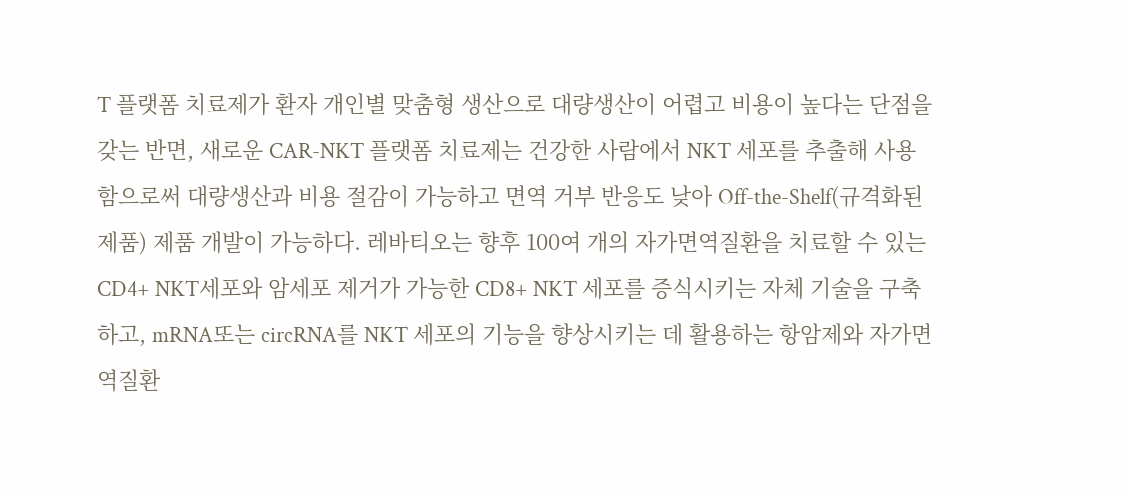T 플랫폼 치료제가 환자 개인별 맞춤형 생산으로 대량생산이 어렵고 비용이 높다는 단점을 갖는 반면, 새로운 CAR-NKT 플랫폼 치료제는 건강한 사람에서 NKT 세포를 추출해 사용함으로써 대량생산과 비용 절감이 가능하고 면역 거부 반응도 낮아 Off-the-Shelf(규격화된 제품) 제품 개발이 가능하다. 레바티오는 향후 100여 개의 자가면역질환을 치료할 수 있는 CD4+ NKT세포와 암세포 제거가 가능한 CD8+ NKT 세포를 증식시키는 자체 기술을 구축하고, mRNA또는 circRNA를 NKT 세포의 기능을 향상시키는 데 활용하는 항암제와 자가면역질환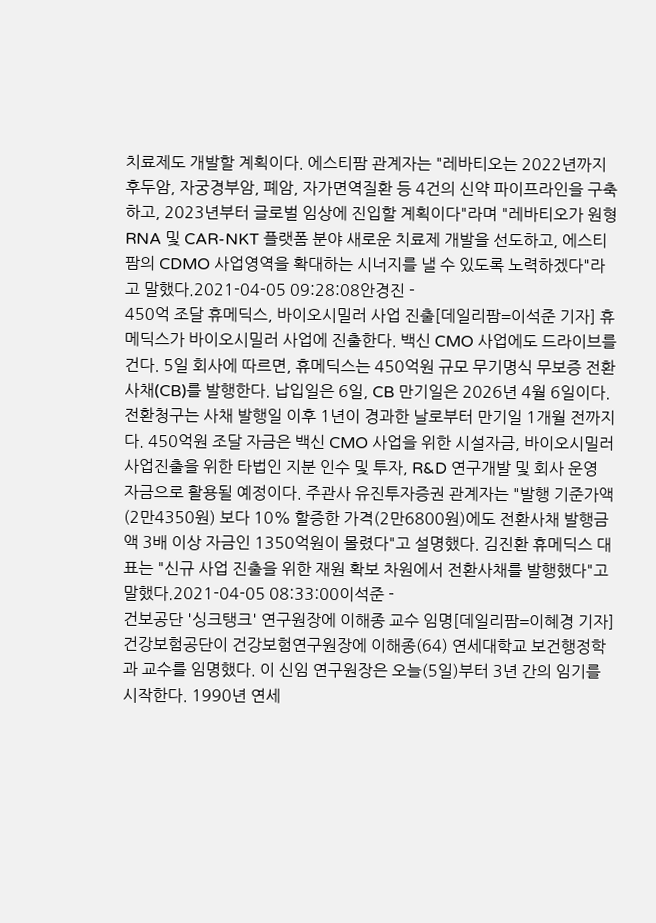치료제도 개발할 계획이다. 에스티팜 관계자는 "레바티오는 2022년까지 후두암, 자궁경부암, 폐암, 자가면역질환 등 4건의 신약 파이프라인을 구축하고, 2023년부터 글로벌 임상에 진입할 계획이다"라며 "레바티오가 원형 RNA 및 CAR-NKT 플랫폼 분야 새로운 치료제 개발을 선도하고, 에스티팜의 CDMO 사업영역을 확대하는 시너지를 낼 수 있도록 노력하겠다"라고 말했다.2021-04-05 09:28:08안경진 -
450억 조달 휴메딕스, 바이오시밀러 사업 진출[데일리팜=이석준 기자] 휴메딕스가 바이오시밀러 사업에 진출한다. 백신 CMO 사업에도 드라이브를 건다. 5일 회사에 따르면, 휴메딕스는 450억원 규모 무기명식 무보증 전환사채(CB)를 발행한다. 납입일은 6일, CB 만기일은 2026년 4월 6일이다. 전환청구는 사채 발행일 이후 1년이 경과한 날로부터 만기일 1개월 전까지다. 450억원 조달 자금은 백신 CMO 사업을 위한 시설자금, 바이오시밀러 사업진출을 위한 타법인 지분 인수 및 투자, R&D 연구개발 및 회사 운영 자금으로 활용될 예정이다. 주관사 유진투자증권 관계자는 "발행 기준가액(2만4350원) 보다 10% 할증한 가격(2만6800원)에도 전환사채 발행금액 3배 이상 자금인 1350억원이 몰렸다"고 설명했다. 김진환 휴메딕스 대표는 "신규 사업 진출을 위한 재원 확보 차원에서 전환사채를 발행했다"고 말했다.2021-04-05 08:33:00이석준 -
건보공단 '싱크탱크' 연구원장에 이해종 교수 임명[데일리팜=이혜경 기자] 건강보험공단이 건강보험연구원장에 이해종(64) 연세대학교 보건행정학과 교수를 임명했다. 이 신임 연구원장은 오늘(5일)부터 3년 간의 임기를 시작한다. 1990년 연세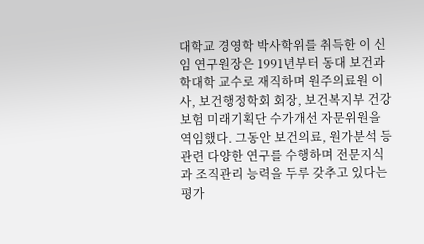대학교 경영학 박사학위를 취득한 이 신임 연구원장은 1991년부터 동대 보건과학대학 교수로 재직하며 원주의료원 이사, 보건행정학회 회장, 보건복지부 건강보험 미래기획단 수가개선 자문위원을 역임했다. 그동안 보건의료, 원가분석 등 관련 다양한 연구를 수행하며 전문지식과 조직관리 능력을 두루 갖추고 있다는 평가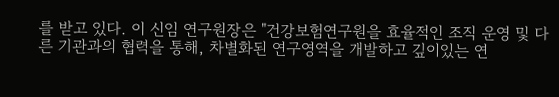를 받고 있다. 이 신임 연구원장은 "건강보험연구원을 효율적인 조직 운영 및 다른 기관과의 협력을 통해, 차별화된 연구영역을 개발하고 깊이있는 연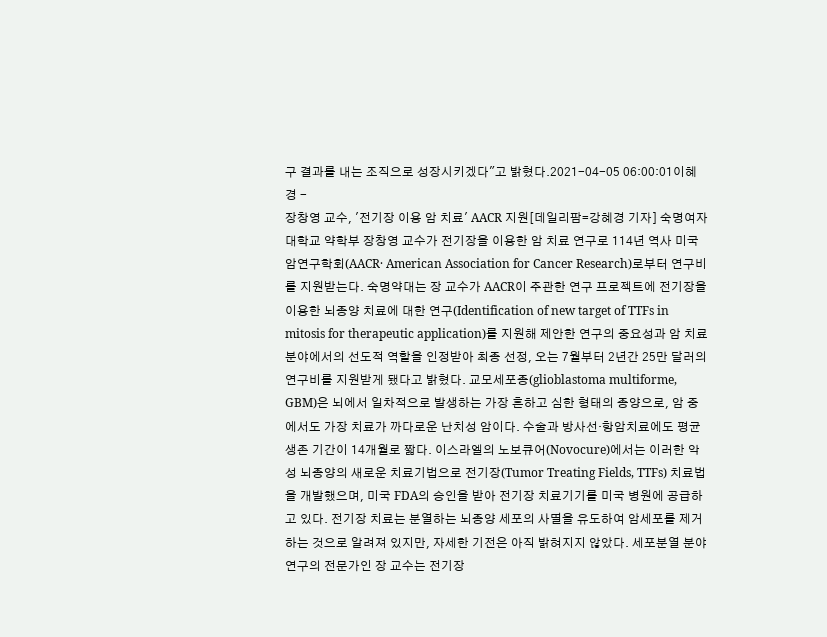구 결과를 내는 조직으로 성장시키겠다"고 밝혔다.2021-04-05 06:00:01이혜경 -
장창영 교수, '전기장 이용 암 치료' AACR 지원[데일리팜=강혜경 기자] 숙명여자대학교 약학부 장창영 교수가 전기장을 이용한 암 치료 연구로 114년 역사 미국암연구학회(AACR· American Association for Cancer Research)로부터 연구비를 지원받는다. 숙명약대는 장 교수가 AACR이 주관한 연구 프로젝트에 전기장을 이용한 뇌종양 치료에 대한 연구(Identification of new target of TTFs in mitosis for therapeutic application)를 지원해 제안한 연구의 중요성과 암 치료 분야에서의 선도적 역할을 인정받아 최종 선정, 오는 7월부터 2년간 25만 달러의 연구비를 지원받게 됐다고 밝혔다. 교모세포종(glioblastoma multiforme, GBM)은 뇌에서 일차적으로 발생하는 가장 흔하고 심한 형태의 종양으로, 암 중에서도 가장 치료가 까다로운 난치성 암이다. 수술과 방사선·항암치료에도 평균 생존 기간이 14개월로 짧다. 이스라엘의 노보큐어(Novocure)에서는 이러한 악성 뇌종양의 새로운 치료기법으로 전기장(Tumor Treating Fields, TTFs) 치료법을 개발했으며, 미국 FDA의 승인을 받아 전기장 치료기기를 미국 병원에 공급하고 있다. 전기장 치료는 분열하는 뇌종양 세포의 사멸을 유도하여 암세포를 제거하는 것으로 알려져 있지만, 자세한 기전은 아직 밝혀지지 않았다. 세포분열 분야 연구의 전문가인 장 교수는 전기장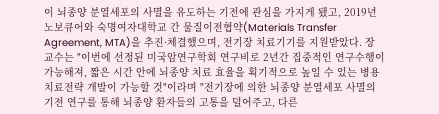이 뇌종양 분열세포의 사멸을 유도하는 기전에 관심을 가지게 됐고, 2019년 노보큐어와 숙명여자대학교 간 물질이전협약(Materials Transfer Agreement, MTA)을 추진·체결했으며, 전기장 치료기기를 지원받았다. 장 교수는 "이번에 선정된 미국암연구학회 연구비로 2년간 집중적인 연구수행이 가능해져, 짧은 시간 안에 뇌종양 치료 효율을 획기적으로 높일 수 있는 병용 치료전략 개발이 가능할 것"이라며 "전기장에 의한 뇌종양 분열세포 사멸의 기전 연구를 통해 뇌종양 환자들의 고통을 덜어주고, 다른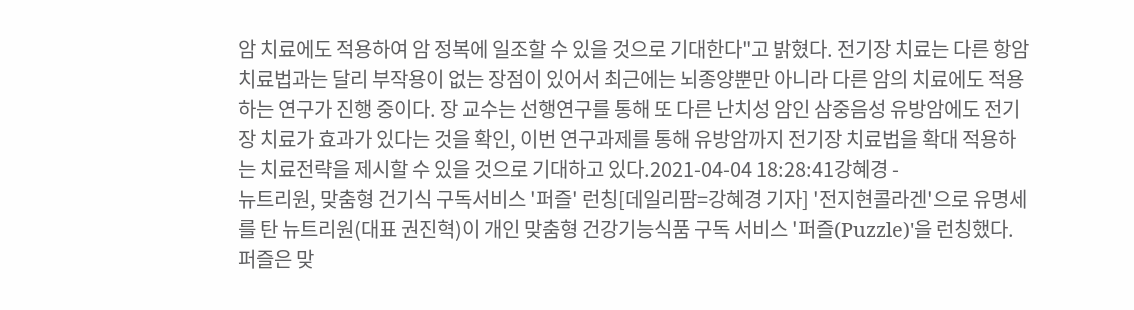암 치료에도 적용하여 암 정복에 일조할 수 있을 것으로 기대한다"고 밝혔다. 전기장 치료는 다른 항암 치료법과는 달리 부작용이 없는 장점이 있어서 최근에는 뇌종양뿐만 아니라 다른 암의 치료에도 적용하는 연구가 진행 중이다. 장 교수는 선행연구를 통해 또 다른 난치성 암인 삼중음성 유방암에도 전기장 치료가 효과가 있다는 것을 확인, 이번 연구과제를 통해 유방암까지 전기장 치료법을 확대 적용하는 치료전략을 제시할 수 있을 것으로 기대하고 있다.2021-04-04 18:28:41강혜경 -
뉴트리원, 맞춤형 건기식 구독서비스 '퍼즐' 런칭[데일리팜=강혜경 기자] '전지현콜라겐'으로 유명세를 탄 뉴트리원(대표 권진혁)이 개인 맞춤형 건강기능식품 구독 서비스 '퍼즐(Puzzle)'을 런칭했다. 퍼즐은 맞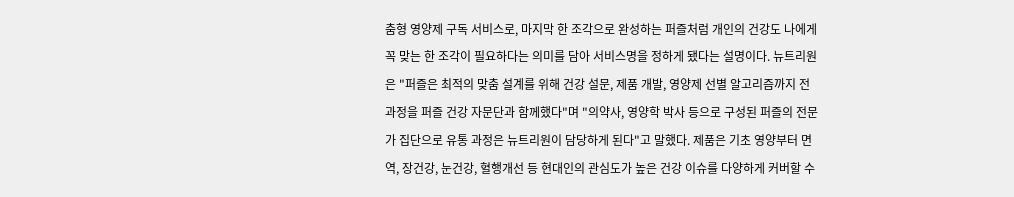춤형 영양제 구독 서비스로, 마지막 한 조각으로 완성하는 퍼즐처럼 개인의 건강도 나에게 꼭 맞는 한 조각이 필요하다는 의미를 담아 서비스명을 정하게 됐다는 설명이다. 뉴트리원은 "퍼즐은 최적의 맞춤 설계를 위해 건강 설문, 제품 개발, 영양제 선별 알고리즘까지 전 과정을 퍼즐 건강 자문단과 함께했다"며 "의약사, 영양학 박사 등으로 구성된 퍼즐의 전문가 집단으로 유통 과정은 뉴트리원이 담당하게 된다"고 말했다. 제품은 기초 영양부터 면역, 장건강, 눈건강, 혈행개선 등 현대인의 관심도가 높은 건강 이슈를 다양하게 커버할 수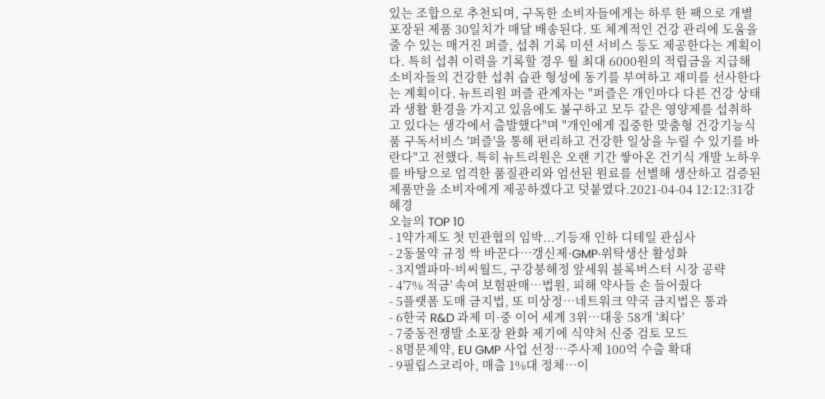있는 조합으로 추천되며, 구독한 소비자들에게는 하루 한 팩으로 개별 포장된 제품 30일치가 매달 배송된다. 또 체계적인 건강 관리에 도움을 줄 수 있는 매거진 퍼즐, 섭취 기록 미션 서비스 등도 제공한다는 계획이다. 특히 섭취 이력을 기록할 경우 월 최대 6000원의 적립금을 지급해 소비자들의 건강한 섭취 습관 형성에 동기를 부여하고 재미를 선사한다는 계획이다. 뉴트리원 퍼즐 관계자는 "퍼즐은 개인마다 다른 건강 상태과 생활 환경을 가지고 있음에도 불구하고 모두 같은 영양제를 섭취하고 있다는 생각에서 출발했다"며 "개인에게 집중한 맞춤형 건강기능식품 구독서비스 '퍼즐'을 통해 편리하고 건강한 일상을 누릴 수 있기를 바란다"고 전했다. 특히 뉴트리원은 오랜 기간 쌓아온 건기식 개발 노하우를 바탕으로 엄격한 품질관리와 엄선된 원료를 선별해 생산하고 검증된 제품만을 소비자에게 제공하겠다고 덧붙였다.2021-04-04 12:12:31강혜경
오늘의 TOP 10
- 1약가제도 첫 민관협의 임박...기등재 인하 디테일 관심사
- 2동물약 규정 싹 바꾼다…갱신제·GMP·위탁생산 활성화
- 3지엘파마·비씨월드, 구강붕해정 앞세워 블록버스터 시장 공략
- 4'7% 적금' 속여 보험판매…법원, 피해 약사들 손 들어줬다
- 5플랫폼 도매 금지법, 또 미상정…네트워크 약국 금지법은 통과
- 6한국 R&D 과제 미·중 이어 세계 3위…대웅 58개 '최다'
- 7중동전쟁발 소포장 완화 제기에 식약처 신중 검토 모드
- 8명문제약, EU GMP 사업 선정…주사제 100억 수출 확대
- 9필립스코리아, 매출 1%대 정체…이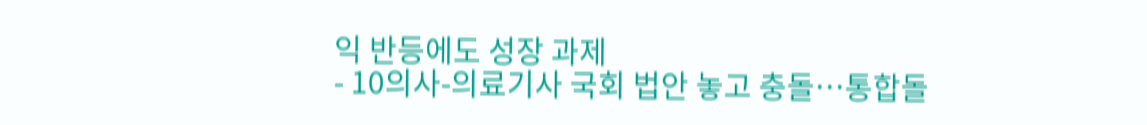익 반등에도 성장 과제
- 10의사-의료기사 국회 법안 놓고 충돌…통합돌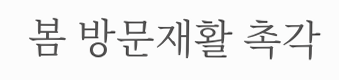봄 방문재활 촉각